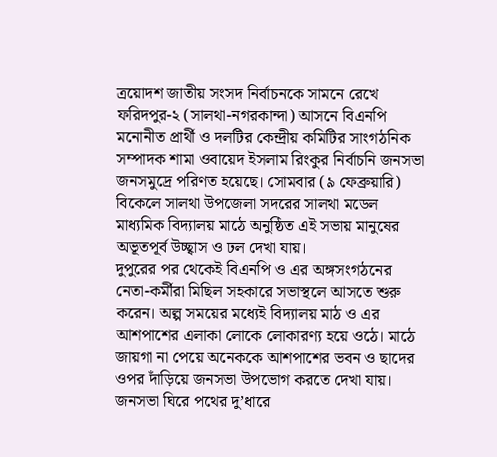ত্রয়োদশ জাতীয় সংসদ নির্বাচনকে সামনে রেখে ফরিদপুর-২ (সালথা-নগরকান্দা) আসনে বিএনপি মনোনীত প্রার্থী ও দলটির কেন্দ্রীয় কমিটির সাংগঠনিক সম্পাদক শামা ওবায়েদ ইসলাম রিংকুর নির্বাচনি জনসভা জনসমুদ্রে পরিণত হয়েছে। সোমবার (৯ ফেব্রুয়ারি) বিকেলে সালথা উপজেলা সদরের সালথা মডেল মাধ্যমিক বিদ্যালয় মাঠে অনুষ্ঠিত এই সভায় মানুষের অভূতপূর্ব উচ্ছ্বাস ও ঢল দেখা যায়।
দুপুরের পর থেকেই বিএনপি ও এর অঙ্গসংগঠনের নেতা-কর্মীরা মিছিল সহকারে সভাস্থলে আসতে শুরু করেন। অল্প সময়ের মধ্যেই বিদ্যালয় মাঠ ও এর আশপাশের এলাকা লোকে লোকারণ্য হয়ে ওঠে। মাঠে জায়গা না পেয়ে অনেককে আশপাশের ভবন ও ছাদের ওপর দাঁড়িয়ে জনসভা উপভোগ করতে দেখা যায়। জনসভা ঘিরে পথের দু’ধারে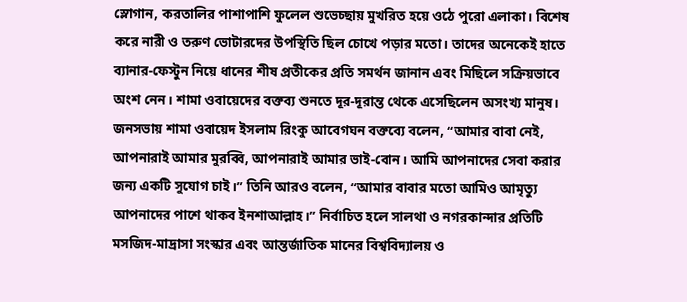স্লোগান, করতালির পাশাপাশি ফুলেল শুভেচ্ছায় মুখরিত হয়ে ওঠে পুরো এলাকা। বিশেষ করে নারী ও তরুণ ভোটারদের উপস্থিতি ছিল চোখে পড়ার মতো। তাদের অনেকেই হাতে ব্যানার-ফেস্টুন নিয়ে ধানের শীষ প্রতীকের প্রতি সমর্থন জানান এবং মিছিলে সক্রিয়ভাবে অংশ নেন। শামা ওবায়েদের বক্তব্য শুনতে দূর-দূরান্ত থেকে এসেছিলেন অসংখ্য মানুষ।
জনসভায় শামা ওবায়েদ ইসলাম রিংকু আবেগঘন বক্তব্যে বলেন, “আমার বাবা নেই, আপনারাই আমার মুরব্বি, আপনারাই আমার ভাই-বোন। আমি আপনাদের সেবা করার জন্য একটি সুযোগ চাই।” তিনি আরও বলেন, “আমার বাবার মতো আমিও আমৃত্যু আপনাদের পাশে থাকব ইনশাআল্লাহ।” নির্বাচিত হলে সালথা ও নগরকান্দার প্রতিটি মসজিদ-মাদ্রাসা সংস্কার এবং আন্তর্জাতিক মানের বিশ্ববিদ্যালয় ও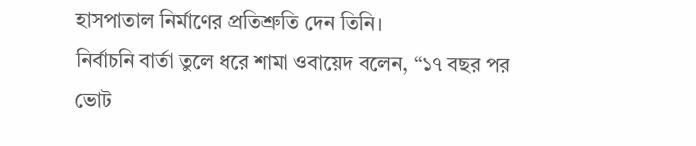হাসপাতাল নির্মাণের প্রতিশ্রুতি দেন তিনি।
নির্বাচনি বার্তা তুলে ধরে শামা ওবায়েদ বলেন, “১৭ বছর পর ভোট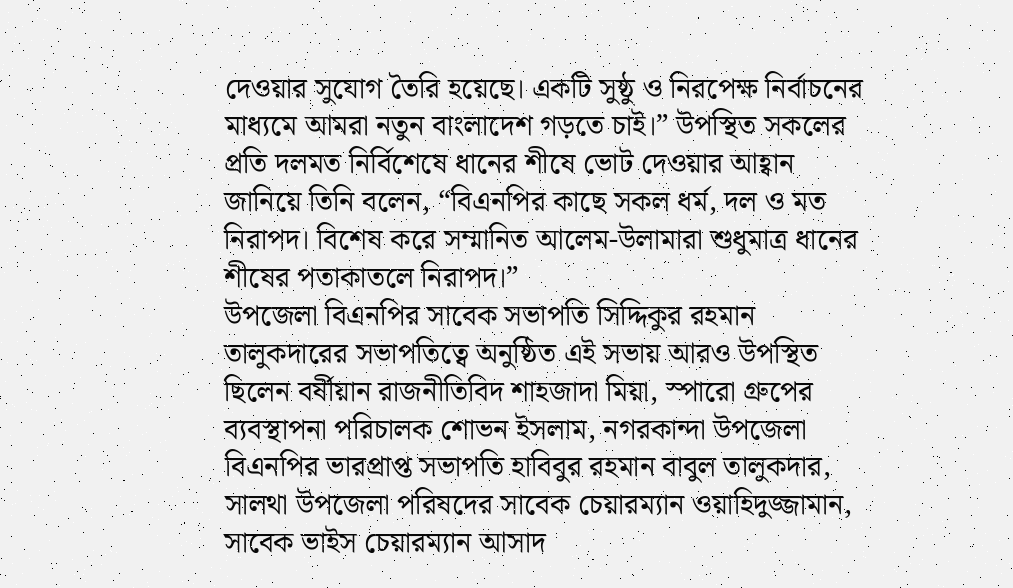দেওয়ার সুযোগ তৈরি হয়েছে। একটি সুষ্ঠু ও নিরপেক্ষ নির্বাচনের মাধ্যমে আমরা নতুন বাংলাদেশ গড়তে চাই।” উপস্থিত সকলের প্রতি দলমত নির্বিশেষে ধানের শীষে ভোট দেওয়ার আহ্বান জানিয়ে তিনি বলেন, “বিএনপির কাছে সকল ধর্ম, দল ও মত নিরাপদ। বিশেষ করে সম্মানিত আলেম-উলামারা শুধুমাত্র ধানের শীষের পতাকাতলে নিরাপদ।”
উপজেলা বিএনপির সাবেক সভাপতি সিদ্দিকুর রহমান তালুকদারের সভাপতিত্বে অনুষ্ঠিত এই সভায় আরও উপস্থিত ছিলেন বর্ষীয়ান রাজনীতিবিদ শাহজাদা মিয়া, স্পারো গ্রুপের ব্যবস্থাপনা পরিচালক শোভন ইসলাম, নগরকান্দা উপজেলা বিএনপির ভারপ্রাপ্ত সভাপতি হাবিবুর রহমান বাবুল তালুকদার, সালথা উপজেলা পরিষদের সাবেক চেয়ারম্যান ওয়াহিদুজ্জামান, সাবেক ভাইস চেয়ারম্যান আসাদ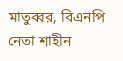মাতুব্বর, বিএনপি নেতা শাহীন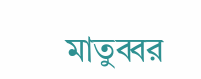মাতুব্বর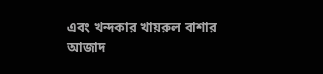এবং খন্দকার খায়রুল বাশার আজাদ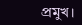প্রমুখ।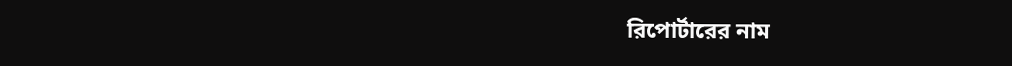রিপোর্টারের নাম